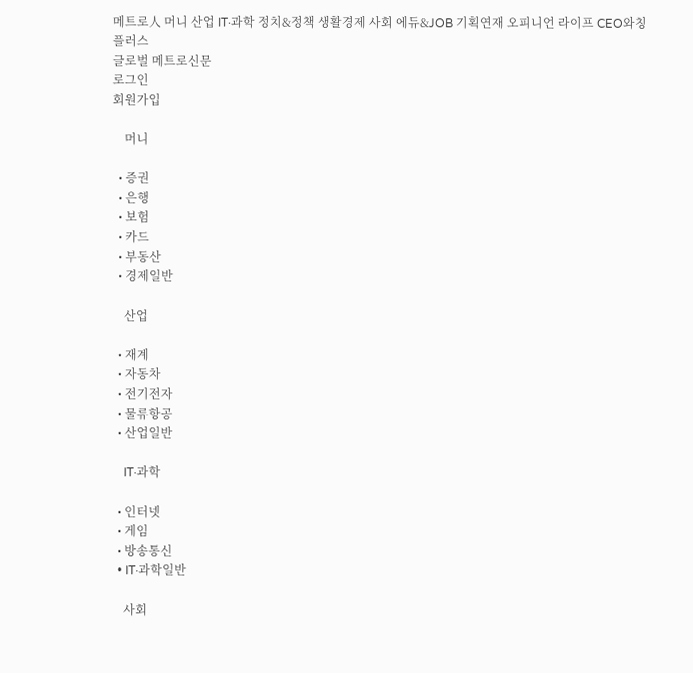메트로人 머니 산업 IT·과학 정치&정책 생활경제 사회 에듀&JOB 기획연재 오피니언 라이프 CEO와칭 플러스
글로벌 메트로신문
로그인
회원가입

    머니

  • 증권
  • 은행
  • 보험
  • 카드
  • 부동산
  • 경제일반

    산업

  • 재계
  • 자동차
  • 전기전자
  • 물류항공
  • 산업일반

    IT·과학

  • 인터넷
  • 게임
  • 방송통신
  • IT·과학일반

    사회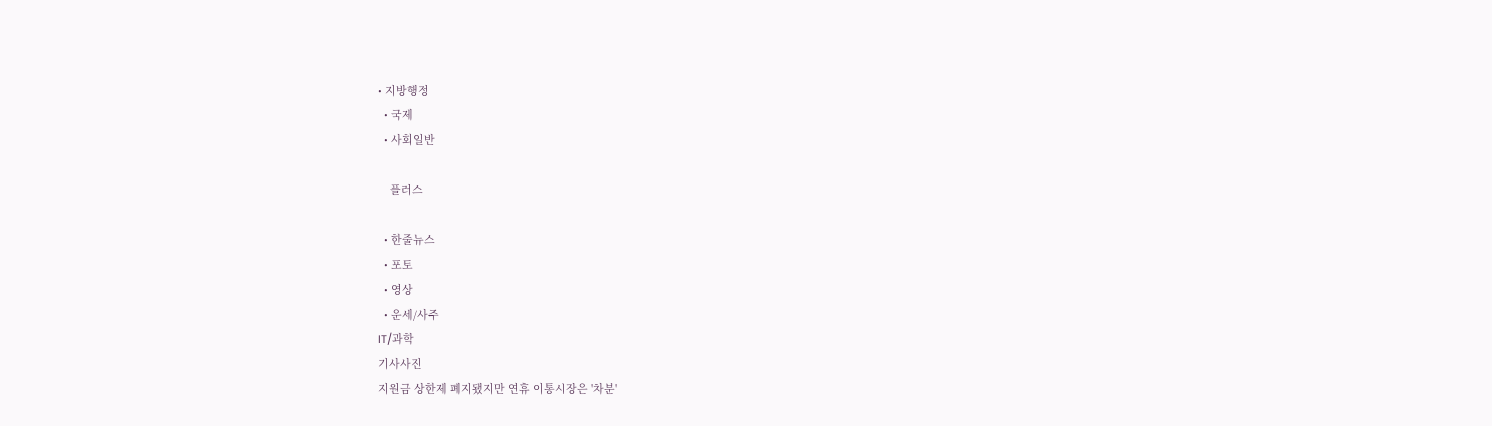• 지방행정
  • 국제
  • 사회일반

    플러스

  • 한줄뉴스
  • 포토
  • 영상
  • 운세/사주
IT/과학
기사사진
지원금 상한제 폐지됐지만 연휴 이통시장은 '차분'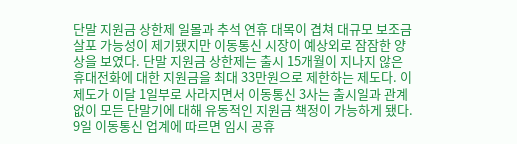단말 지원금 상한제 일몰과 추석 연휴 대목이 겹쳐 대규모 보조금 살포 가능성이 제기됐지만 이동통신 시장이 예상외로 잠잠한 양상을 보였다. 단말 지원금 상한제는 출시 15개월이 지나지 않은 휴대전화에 대한 지원금을 최대 33만원으로 제한하는 제도다. 이 제도가 이달 1일부로 사라지면서 이동통신 3사는 출시일과 관계없이 모든 단말기에 대해 유동적인 지원금 책정이 가능하게 됐다. 9일 이동통신 업계에 따르면 임시 공휴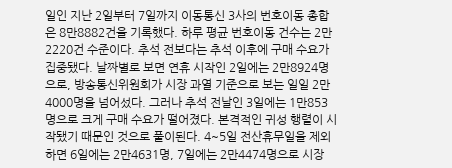일인 지난 2일부터 7일까지 이동통신 3사의 번호이동 총합은 8만8882건을 기록했다. 하루 평균 번호이동 건수는 2만2220건 수준이다. 추석 전보다는 추석 이후에 구매 수요가 집중됐다. 날짜별로 보면 연휴 시작인 2일에는 2만8924명으로, 방송통신위원회가 시장 과열 기준으로 보는 일일 2만4000명을 넘어섰다. 그러나 추석 전날인 3일에는 1만853명으로 크게 구매 수요가 떨어졌다. 본격적인 귀성 행렬이 시작됐기 때문인 것으로 풀이된다. 4~5일 전산휴무일을 제외하면 6일에는 2만4631명, 7일에는 2만4474명으로 시장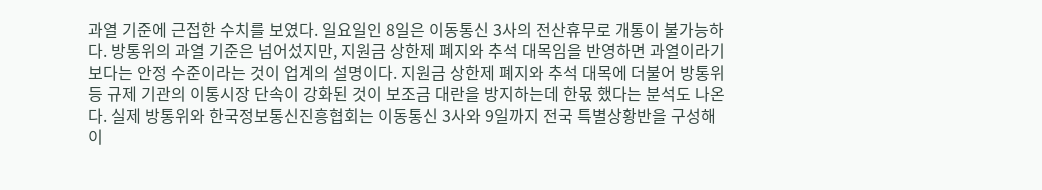과열 기준에 근접한 수치를 보였다. 일요일인 8일은 이동통신 3사의 전산휴무로 개통이 불가능하다. 방통위의 과열 기준은 넘어섰지만, 지원금 상한제 폐지와 추석 대목임을 반영하면 과열이라기보다는 안정 수준이라는 것이 업계의 설명이다. 지원금 상한제 폐지와 추석 대목에 더불어 방통위 등 규제 기관의 이통시장 단속이 강화된 것이 보조금 대란을 방지하는데 한몫 했다는 분석도 나온다. 실제 방통위와 한국정보통신진흥협회는 이동통신 3사와 9일까지 전국 특별상황반을 구성해 이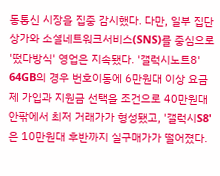동통신 시장을 집중 감시했다. 다만, 일부 집단상가와 소셜네트워크서비스(SNS)를 중심으로 '떴다방식' 영업은 지속됐다. '갤럭시노트8' 64GB의 경우 번호이동에 6만원대 이상 요금제 가입과 지원금 선택을 조건으로 40만원대 안팎에서 최저 거래가가 형성됐고, '갤럭시S8'은 10만원대 후반까지 실구매가가 떨어졌다.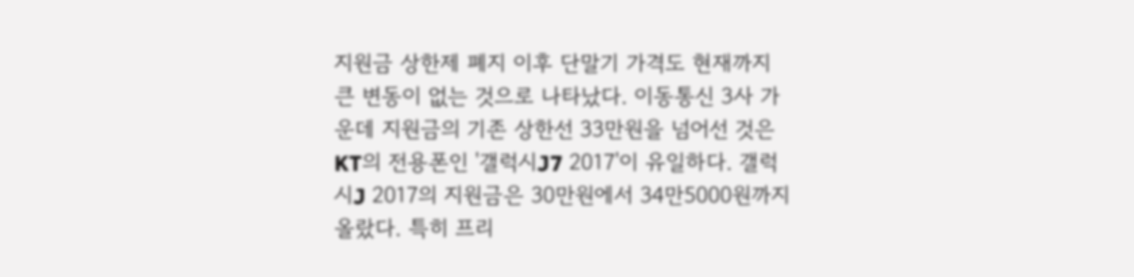지원금 상한제 폐지 이후 단말기 가격도 현재까지 큰 변동이 없는 것으로 나타났다. 이동통신 3사 가운데 지원금의 기존 상한선 33만원을 넘어선 것은 KT의 전용폰인 '갤럭시J7 2017'이 유일하다. 갤럭시J 2017의 지원금은 30만원에서 34만5000원까지 올랐다. 특히 프리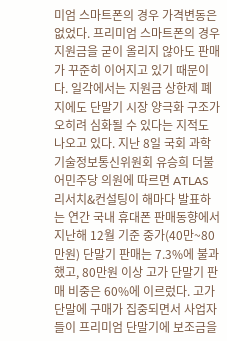미엄 스마트폰의 경우 가격변동은 없었다. 프리미엄 스마트폰의 경우 지원금을 굳이 올리지 않아도 판매가 꾸준히 이어지고 있기 때문이다. 일각에서는 지원금 상한제 폐지에도 단말기 시장 양극화 구조가 오히려 심화될 수 있다는 지적도 나오고 있다. 지난 8일 국회 과학기술정보통신위원회 유승희 더불어민주당 의원에 따르면 ATLAS 리서치&컨설팅이 해마다 발표하는 연간 국내 휴대폰 판매동향에서 지난해 12월 기준 중가(40만~80만원) 단말기 판매는 7.3%에 불과했고, 80만원 이상 고가 단말기 판매 비중은 60%에 이르렀다. 고가 단말에 구매가 집중되면서 사업자들이 프리미엄 단말기에 보조금을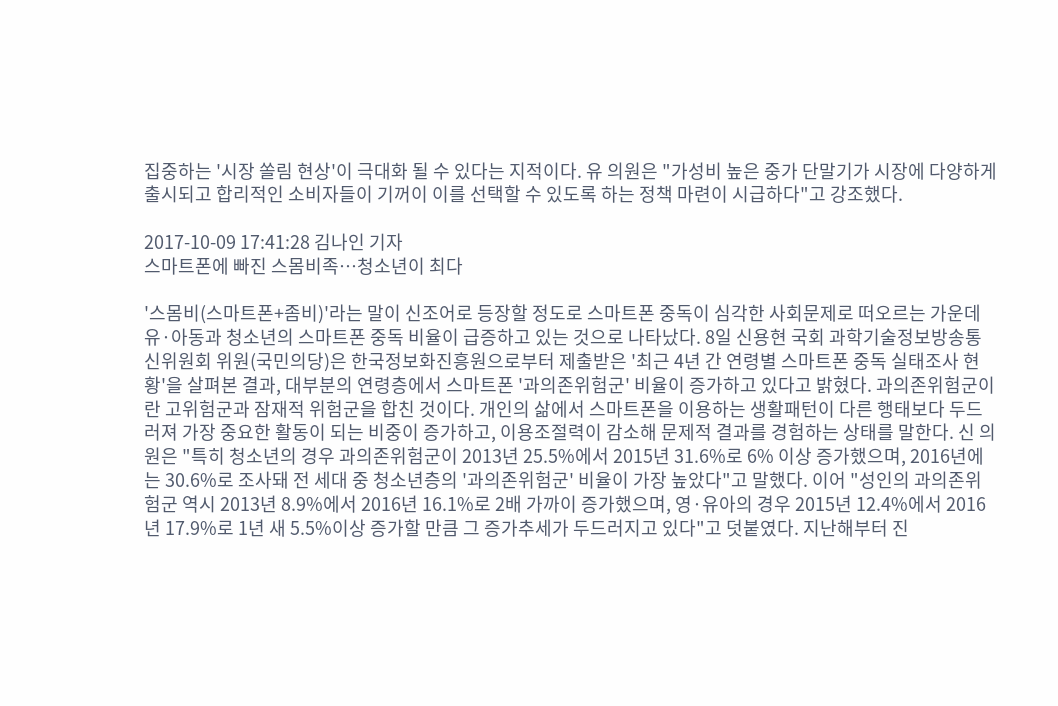집중하는 '시장 쏠림 현상'이 극대화 될 수 있다는 지적이다. 유 의원은 "가성비 높은 중가 단말기가 시장에 다양하게 출시되고 합리적인 소비자들이 기꺼이 이를 선택할 수 있도록 하는 정책 마련이 시급하다"고 강조했다.

2017-10-09 17:41:28 김나인 기자
스마트폰에 빠진 스몸비족…청소년이 최다

'스몸비(스마트폰+좀비)'라는 말이 신조어로 등장할 정도로 스마트폰 중독이 심각한 사회문제로 떠오르는 가운데 유·아동과 청소년의 스마트폰 중독 비율이 급증하고 있는 것으로 나타났다. 8일 신용현 국회 과학기술정보방송통신위원회 위원(국민의당)은 한국정보화진흥원으로부터 제출받은 '최근 4년 간 연령별 스마트폰 중독 실태조사 현황'을 살펴본 결과, 대부분의 연령층에서 스마트폰 '과의존위험군' 비율이 증가하고 있다고 밝혔다. 과의존위험군이란 고위험군과 잠재적 위험군을 합친 것이다. 개인의 삶에서 스마트폰을 이용하는 생활패턴이 다른 행태보다 두드러져 가장 중요한 활동이 되는 비중이 증가하고, 이용조절력이 감소해 문제적 결과를 경험하는 상태를 말한다. 신 의원은 "특히 청소년의 경우 과의존위험군이 2013년 25.5%에서 2015년 31.6%로 6% 이상 증가했으며, 2016년에는 30.6%로 조사돼 전 세대 중 청소년층의 '과의존위험군' 비율이 가장 높았다"고 말했다. 이어 "성인의 과의존위험군 역시 2013년 8.9%에서 2016년 16.1%로 2배 가까이 증가했으며, 영·유아의 경우 2015년 12.4%에서 2016년 17.9%로 1년 새 5.5%이상 증가할 만큼 그 증가추세가 두드러지고 있다"고 덧붙였다. 지난해부터 진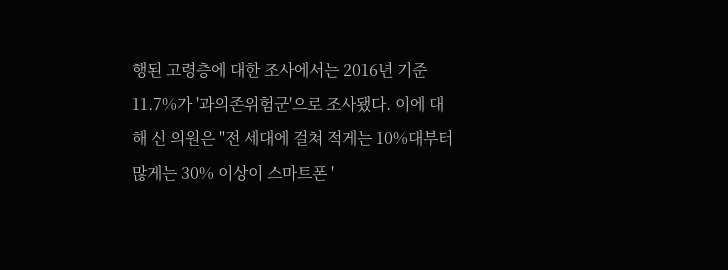행된 고령층에 대한 조사에서는 2016년 기준 11.7%가 '과의존위험군'으로 조사됐다. 이에 대해 신 의원은 "전 세대에 걸쳐 적게는 10%대부터 많게는 30% 이상이 스마트폰 '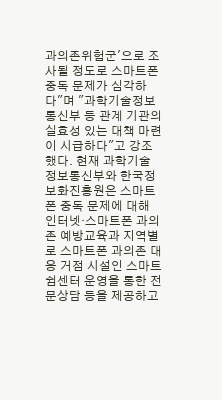과의존위험군'으로 조사될 정도로 스마트폰 중독 문제가 심각하다"며 "과학기술정보통신부 등 관계 기관의 실효성 있는 대책 마련이 시급하다"고 강조했다. 현재 과학기술정보통신부와 한국정보화진흥원은 스마트폰 중독 문제에 대해 인터넷·스마트폰 과의존 예방교육과 지역별로 스마트폰 과의존 대응 거점 시설인 스마트쉼센터 운영을 통한 전문상담 등을 제공하고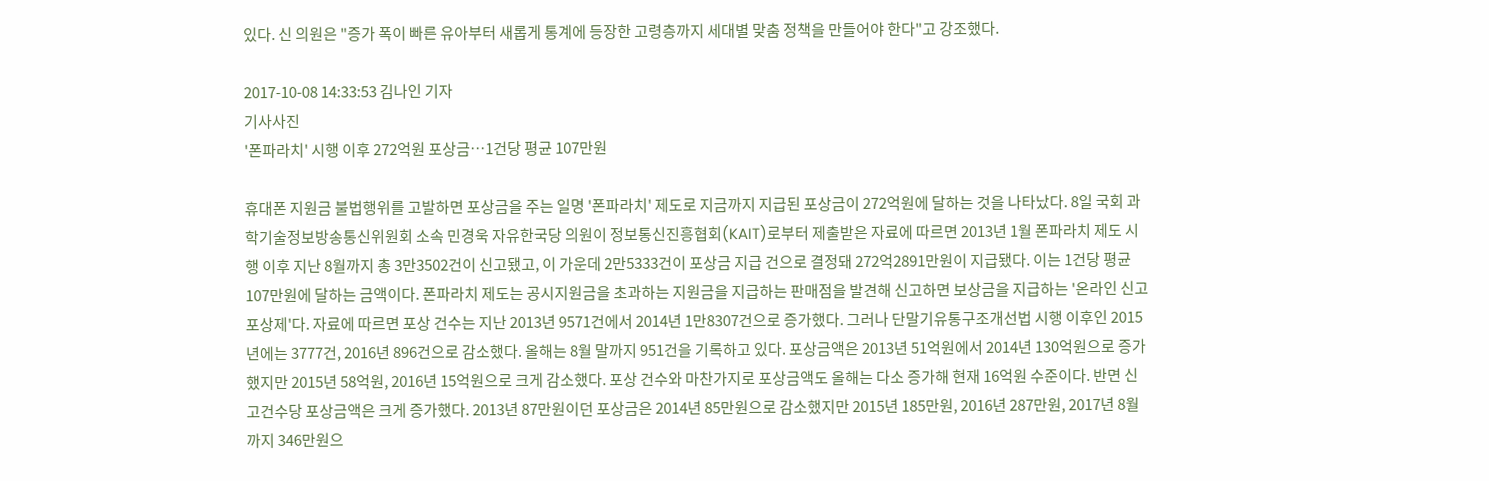있다. 신 의원은 "증가 폭이 빠른 유아부터 새롭게 통계에 등장한 고령층까지 세대별 맞춤 정책을 만들어야 한다"고 강조했다.

2017-10-08 14:33:53 김나인 기자
기사사진
'폰파라치' 시행 이후 272억원 포상금…1건당 평균 107만원

휴대폰 지원금 불법행위를 고발하면 포상금을 주는 일명 '폰파라치' 제도로 지금까지 지급된 포상금이 272억원에 달하는 것을 나타났다. 8일 국회 과학기술정보방송통신위원회 소속 민경욱 자유한국당 의원이 정보통신진흥협회(KAIT)로부터 제출받은 자료에 따르면 2013년 1월 폰파라치 제도 시행 이후 지난 8월까지 총 3만3502건이 신고됐고, 이 가운데 2만5333건이 포상금 지급 건으로 결정돼 272억2891만원이 지급됐다. 이는 1건당 평균 107만원에 달하는 금액이다. 폰파라치 제도는 공시지원금을 초과하는 지원금을 지급하는 판매점을 발견해 신고하면 보상금을 지급하는 '온라인 신고포상제'다. 자료에 따르면 포상 건수는 지난 2013년 9571건에서 2014년 1만8307건으로 증가했다. 그러나 단말기유통구조개선법 시행 이후인 2015년에는 3777건, 2016년 896건으로 감소했다. 올해는 8월 말까지 951건을 기록하고 있다. 포상금액은 2013년 51억원에서 2014년 130억원으로 증가했지만 2015년 58억원, 2016년 15억원으로 크게 감소했다. 포상 건수와 마찬가지로 포상금액도 올해는 다소 증가해 현재 16억원 수준이다. 반면 신고건수당 포상금액은 크게 증가했다. 2013년 87만원이던 포상금은 2014년 85만원으로 감소했지만 2015년 185만원, 2016년 287만원, 2017년 8월까지 346만원으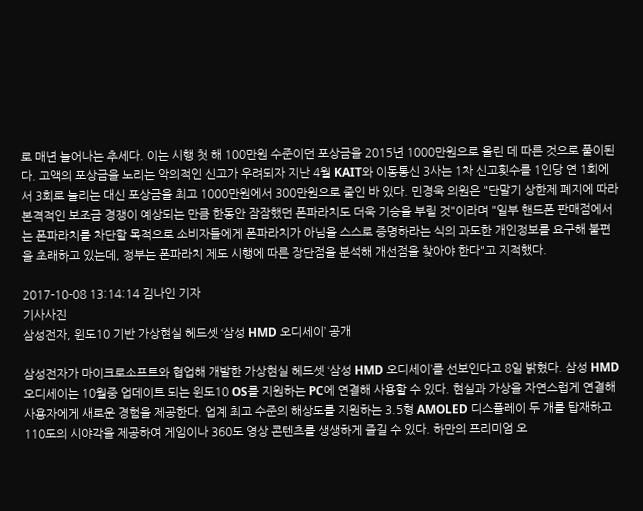로 매년 늘어나는 추세다. 이는 시행 첫 해 100만원 수준이던 포상금을 2015년 1000만원으로 올린 데 따른 것으로 풀이된다. 고액의 포상금을 노리는 악의적인 신고가 우려되자 지난 4월 KAIT와 이동통신 3사는 1차 신고횟수를 1인당 연 1회에서 3회로 늘리는 대신 포상금을 최고 1000만원에서 300만원으로 줄인 바 있다. 민경욱 의원은 "단말기 상한제 폐지에 따라 본격적인 보조금 경쟁이 예상되는 만큼 한동안 잠잠했던 폰파라치도 더욱 기승을 부릴 것"이라며 "일부 핸드폰 판매점에서는 폰파라치를 차단할 목적으로 소비자들에게 폰파라치가 아님을 스스로 증명하라는 식의 과도한 개인정보를 요구해 불편을 초래하고 있는데, 정부는 폰파라치 제도 시행에 따른 장단점을 분석해 개선점을 찾아야 한다"고 지적했다.

2017-10-08 13:14:14 김나인 기자
기사사진
삼성전자, 윈도10 기반 가상현실 헤드셋 ‘삼성 HMD 오디세이’ 공개

삼성전자가 마이크로소프트와 협업해 개발한 가상현실 헤드셋 ‘삼성 HMD 오디세이’를 선보인다고 8일 밝혔다. 삼성 HMD 오디세이는 10월중 업데이트 되는 윈도10 OS를 지원하는 PC에 연결해 사용할 수 있다. 현실과 가상을 자연스럽게 연결해 사용자에게 새로운 경험을 제공한다. 업계 최고 수준의 해상도를 지원하는 3.5형 AMOLED 디스플레이 두 개를 탑재하고 110도의 시야각을 제공하여 게임이나 360도 영상 콘텐츠를 생생하게 즐길 수 있다. 하만의 프리미엄 오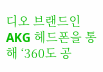디오 브랜드인 AKG 헤드폰을 통해 ‘360도 공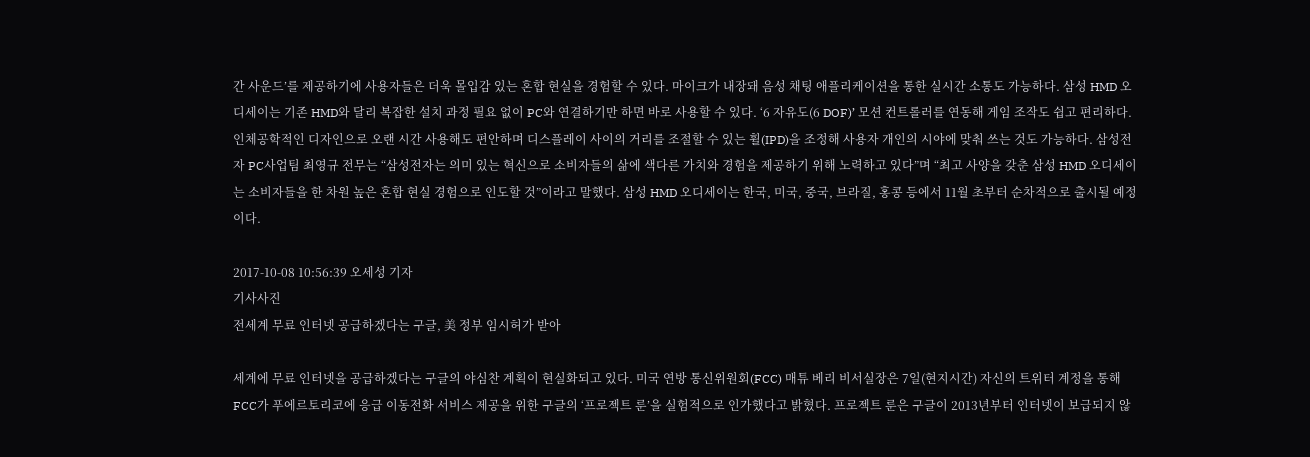간 사운드’를 제공하기에 사용자들은 더욱 몰입감 있는 혼합 현실을 경험할 수 있다. 마이크가 내장돼 음성 채팅 애플리케이션을 통한 실시간 소통도 가능하다. 삼성 HMD 오디세이는 기존 HMD와 달리 복잡한 설치 과정 필요 없이 PC와 연결하기만 하면 바로 사용할 수 있다. ‘6 자유도(6 DOF)’ 모션 컨트롤러를 연동해 게임 조작도 쉽고 편리하다. 인체공학적인 디자인으로 오랜 시간 사용해도 편안하며 디스플레이 사이의 거리를 조절할 수 있는 휠(IPD)을 조정해 사용자 개인의 시야에 맞춰 쓰는 것도 가능하다. 삼성전자 PC사업팀 최영규 전무는 “삼성전자는 의미 있는 혁신으로 소비자들의 삶에 색다른 가치와 경험을 제공하기 위해 노력하고 있다”며 “최고 사양을 갖춘 삼성 HMD 오디세이는 소비자들을 한 차원 높은 혼합 현실 경험으로 인도할 것”이라고 말했다. 삼성 HMD 오디세이는 한국, 미국, 중국, 브라질, 홍콩 등에서 11월 초부터 순차적으로 출시될 예정이다.

2017-10-08 10:56:39 오세성 기자
기사사진
전세계 무료 인터넷 공급하겠다는 구글, 美 정부 임시허가 받아

세계에 무료 인터넷을 공급하겠다는 구글의 야심찬 계획이 현실화되고 있다. 미국 연방 통신위원회(FCC) 매튜 베리 비서실장은 7일(현지시간) 자신의 트위터 계정을 통해 FCC가 푸에르토리코에 응급 이동전화 서비스 제공을 위한 구글의 ‘프로젝트 룬’을 실험적으로 인가했다고 밝혔다. 프로젝트 룬은 구글이 2013년부터 인터넷이 보급되지 않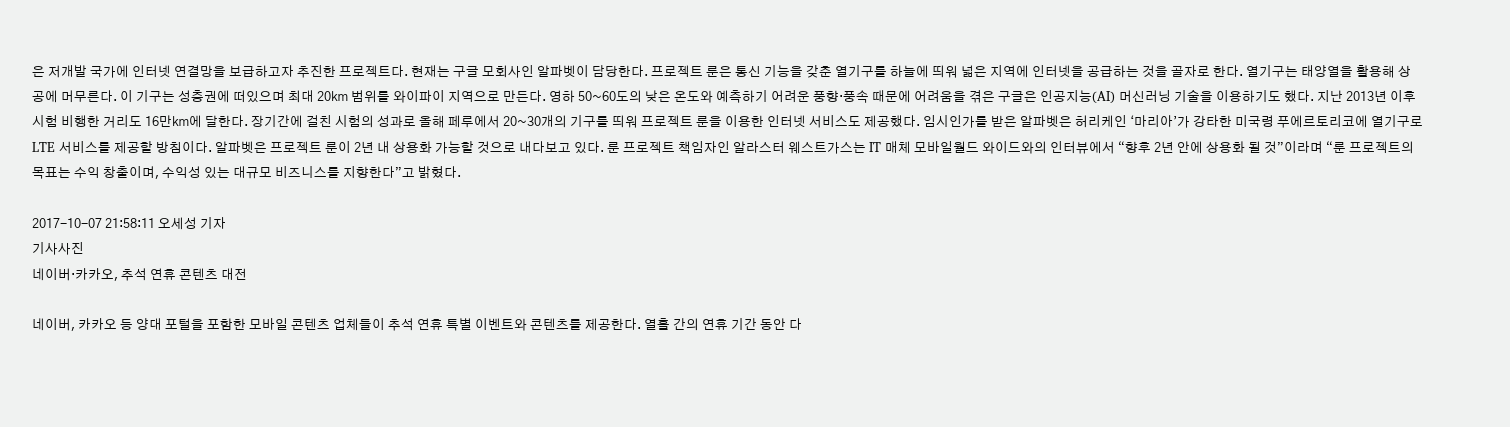은 저개발 국가에 인터넷 연결망을 보급하고자 추진한 프로젝트다. 현재는 구글 모회사인 알파벳이 담당한다. 프로젝트 룬은 통신 기능을 갖춘 열기구를 하늘에 띄워 넓은 지역에 인터넷을 공급하는 것을 골자로 한다. 열기구는 태양열을 활용해 상공에 머무른다. 이 기구는 성층권에 떠있으며 최대 20㎞ 범위를 와이파이 지역으로 만든다. 영하 50~60도의 낮은 온도와 예측하기 어려운 풍향·풍속 때문에 어려움을 겪은 구글은 인공지능(AI) 머신러닝 기술을 이용하기도 했다. 지난 2013년 이후 시험 비행한 거리도 16만㎞에 달한다. 장기간에 걸친 시험의 성과로 올해 페루에서 20~30개의 기구를 띄워 프로젝트 룬을 이용한 인터넷 서비스도 제공했다. 임시인가를 받은 알파벳은 허리케인 ‘마리아’가 강타한 미국령 푸에르토리코에 열기구로 LTE 서비스를 제공할 방침이다. 알파벳은 프로젝트 룬이 2년 내 상용화 가능할 것으로 내다보고 있다. 룬 프로젝트 책임자인 알라스터 웨스트가스는 IT 매체 모바일월드 와이드와의 인터뷰에서 “향후 2년 안에 상용화 될 것”이라며 “룬 프로젝트의 목표는 수익 창출이며, 수익성 있는 대규모 비즈니스를 지향한다”고 밝혔다.

2017-10-07 21:58:11 오세성 기자
기사사진
네이버·카카오, 추석 연휴 콘텐츠 대전

네이버, 카카오 등 양대 포털을 포함한 모바일 콘텐츠 업체들이 추석 연휴 특별 이벤트와 콘텐츠를 제공한다. 열흘 간의 연휴 기간 동안 다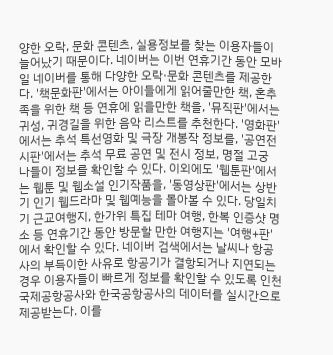양한 오락, 문화 콘텐츠, 실용정보를 찾는 이용자들이 늘어났기 때문이다. 네이버는 이번 연휴기간 동안 모바일 네이버를 통해 다양한 오락·문화 콘텐츠를 제공한다. '책문화판'에서는 아이들에게 읽어줄만한 책, 혼추족을 위한 책 등 연휴에 읽을만한 책을, '뮤직판'에서는 귀성, 귀경길을 위한 음악 리스트를 추천한다. '영화판'에서는 추석 특선영화 및 극장 개봉작 정보를, '공연전시판'에서는 추석 무료 공연 및 전시 정보, 명절 고궁 나들이 정보를 확인할 수 있다. 이외에도 '웹툰판'에서는 웹툰 및 웹소설 인기작품을, '동영상판'에서는 상반기 인기 웹드라마 및 웹예능을 몰아볼 수 있다. 당일치기 근교여행지, 한가위 특집 테마 여행, 한복 인증샷 명소 등 연휴기간 동안 방문할 만한 여행지는 '여행+판'에서 확인할 수 있다. 네이버 검색에서는 날씨나 항공사의 부득이한 사유로 항공기가 결항되거나 지연되는 경우 이용자들이 빠르게 정보를 확인할 수 있도록 인천국제공항공사와 한국공항공사의 데이터를 실시간으로 제공받는다. 이를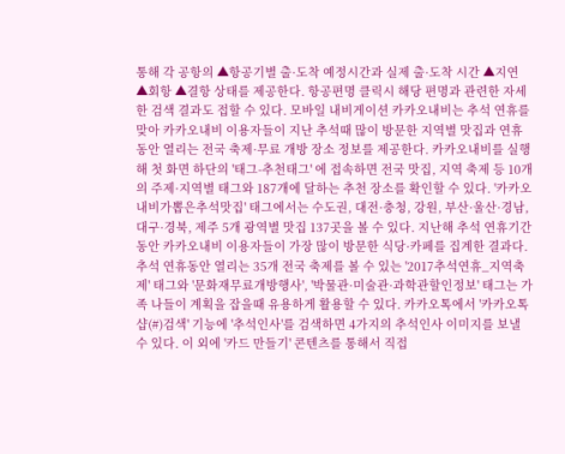통해 각 공항의 ▲항공기별 출·도착 예정시간과 실제 출·도착 시간 ▲지연 ▲회항 ▲결항 상태를 제공한다. 항공편명 클릭시 해당 편명과 관련한 자세한 검색 결과도 접할 수 있다. 모바일 내비게이션 카카오내비는 추석 연휴를 맞아 카카오내비 이용자들이 지난 추석때 많이 방문한 지역별 맛집과 연휴 동안 열리는 전국 축제·무료 개방 장소 정보를 제공한다. 카카오내비를 실행해 첫 화면 하단의 '태그-추천태그' 에 접속하면 전국 맛집, 지역 축제 등 10개의 주제·지역별 태그와 187개에 달하는 추천 장소를 확인할 수 있다. '카카오내비가뽑은추석맛집' 태그에서는 수도권, 대전·충청, 강원, 부산·울산·경남, 대구·경북, 제주 5개 광역별 맛집 137곳을 볼 수 있다. 지난해 추석 연휴기간동안 카카오내비 이용자들이 가장 많이 방문한 식당·카페를 집계한 결과다. 추석 연휴동안 열리는 35개 전국 축제를 볼 수 있는 '2017추석연휴_지역축제' 태그와 '문화재무료개방행사', '박물관·미술관·과학관할인정보' 태그는 가족 나들이 계획을 잡을때 유용하게 활용할 수 있다. 카카오톡에서 '카카오톡 샵(#)검색' 기능에 '추석인사'를 검색하면 4가지의 추석인사 이미지를 보낼 수 있다. 이 외에 '카드 만들기' 콘텐츠를 통해서 직접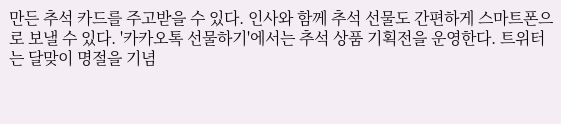만든 추석 카드를 주고받을 수 있다. 인사와 함께 추석 선물도 간편하게 스마트폰으로 보낼 수 있다. '카카오톡 선물하기'에서는 추석 상품 기획전을 운영한다. 트위터는 달맞이 명절을 기념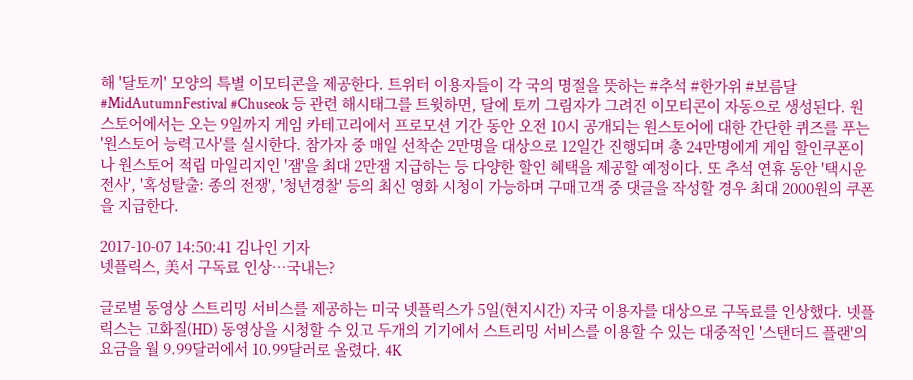해 '달토끼' 모양의 특별 이모티콘을 제공한다. 트위터 이용자들이 각 국의 명절을 뜻하는 #추석 #한가위 #보름달 #MidAutumnFestival #Chuseok 등 관련 해시태그를 트윗하면, 달에 토끼 그림자가 그려진 이모티콘이 자동으로 생성된다. 원스토어에서는 오는 9일까지 게임 카테고리에서 프로모션 기간 동안 오전 10시 공개되는 원스토어에 대한 간단한 퀴즈를 푸는 '원스토어 능력고사'를 실시한다. 참가자 중 매일 선착순 2만명을 대상으로 12일간 진행되며 총 24만명에게 게임 할인쿠폰이나 원스토어 적립 마일리지인 '잼'을 최대 2만잼 지급하는 등 다양한 할인 혜택을 제공할 예정이다. 또 추석 연휴 동안 '택시운전사', '혹성탈출: 종의 전쟁', '청년경찰' 등의 최신 영화 시청이 가능하며 구매고객 중 댓글을 작성할 경우 최대 2000원의 쿠폰을 지급한다.

2017-10-07 14:50:41 김나인 기자
넷플릭스, 美서 구독료 인상…국내는?

글로벌 동영상 스트리밍 서비스를 제공하는 미국 넷플릭스가 5일(현지시간) 자국 이용자를 대상으로 구독료를 인상했다. 넷플릭스는 고화질(HD) 동영상을 시청할 수 있고 두개의 기기에서 스트리밍 서비스를 이용할 수 있는 대중적인 '스탠더드 플랜'의 요금을 월 9.99달러에서 10.99달러로 올렸다. 4K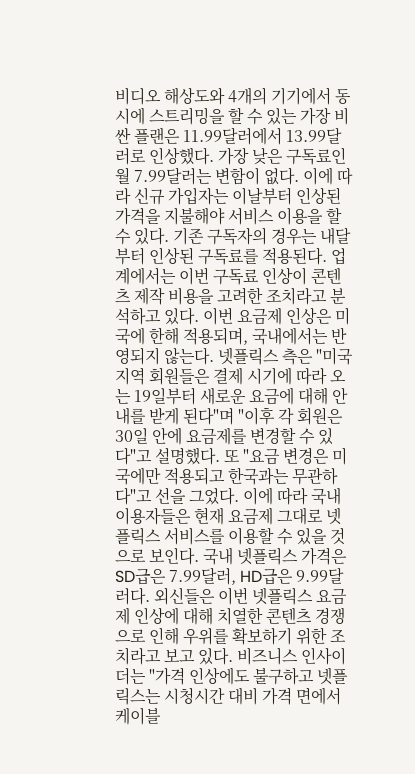비디오 해상도와 4개의 기기에서 동시에 스트리밍을 할 수 있는 가장 비싼 플랜은 11.99달러에서 13.99달러로 인상했다. 가장 낮은 구독료인 월 7.99달러는 변함이 없다. 이에 따라 신규 가입자는 이날부터 인상된 가격을 지불해야 서비스 이용을 할 수 있다. 기존 구독자의 경우는 내달부터 인상된 구독료를 적용된다. 업계에서는 이번 구독료 인상이 콘텐츠 제작 비용을 고려한 조치라고 분석하고 있다. 이번 요금제 인상은 미국에 한해 적용되며, 국내에서는 반영되지 않는다. 넷플릭스 측은 "미국 지역 회원들은 결제 시기에 따라 오는 19일부터 새로운 요금에 대해 안내를 받게 된다"며 "이후 각 회원은 30일 안에 요금제를 변경할 수 있다"고 설명했다. 또 "요금 변경은 미국에만 적용되고 한국과는 무관하다"고 선을 그었다. 이에 따라 국내 이용자들은 현재 요금제 그대로 넷플릭스 서비스를 이용할 수 있을 것으로 보인다. 국내 넷플릭스 가격은 SD급은 7.99달러, HD급은 9.99달러다. 외신들은 이번 넷플릭스 요금제 인상에 대해 치열한 콘텐츠 경쟁으로 인해 우위를 확보하기 위한 조치라고 보고 있다. 비즈니스 인사이더는 "가격 인상에도 불구하고 넷플릭스는 시청시간 대비 가격 면에서 케이블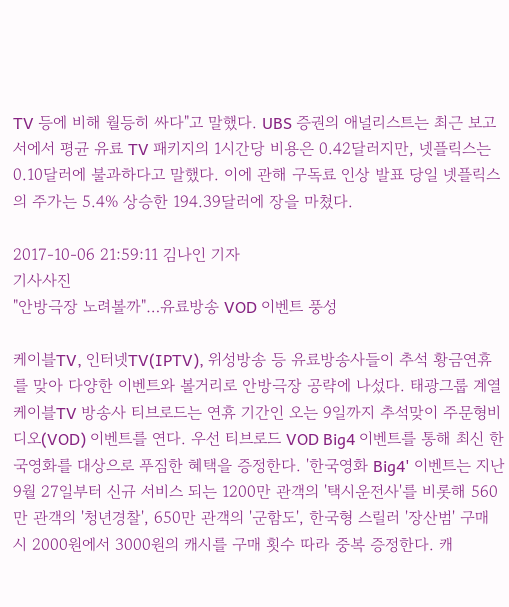TV 등에 비해 월등히 싸다"고 말했다. UBS 증권의 애널리스트는 최근 보고서에서 평균 유료 TV 패키지의 1시간당 비용은 0.42달러지만, 넷플릭스는 0.10달러에 불과하다고 말했다. 이에 관해 구독료 인상 발표 당일 넷플릭스의 주가는 5.4% 상승한 194.39달러에 장을 마쳤다.

2017-10-06 21:59:11 김나인 기자
기사사진
"안방극장 노려볼까"…유료방송 VOD 이벤트 풍성

케이블TV, 인터넷TV(IPTV), 위성방송 등 유료방송사들이 추석 황금연휴를 맞아 다양한 이벤트와 볼거리로 안방극장 공략에 나섰다. 태광그룹 계열 케이블TV 방송사 티브로드는 연휴 기간인 오는 9일까지 추석맞이 주문형비디오(VOD) 이벤트를 연다. 우선 티브로드 VOD Big4 이벤트를 통해 최신 한국영화를 대상으로 푸짐한 혜택을 증정한다. '한국영화 Big4' 이벤트는 지난 9월 27일부터 신규 서비스 되는 1200만 관객의 '택시운전사'를 비롯해 560만 관객의 '청년경찰', 650만 관객의 '군함도', 한국형 스릴러 '장산범' 구매 시 2000원에서 3000원의 캐시를 구매 횟수 따라 중복 증정한다. 캐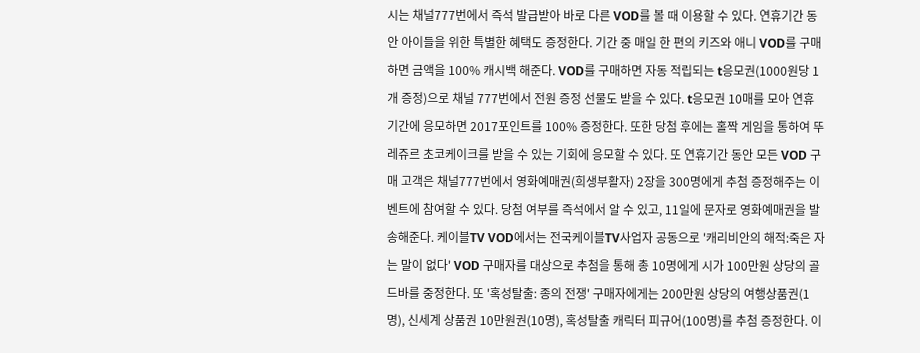시는 채널777번에서 즉석 발급받아 바로 다른 VOD를 볼 때 이용할 수 있다. 연휴기간 동안 아이들을 위한 특별한 혜택도 증정한다. 기간 중 매일 한 편의 키즈와 애니 VOD를 구매하면 금액을 100% 캐시백 해준다. VOD를 구매하면 자동 적립되는 t응모권(1000원당 1개 증정)으로 채널 777번에서 전원 증정 선물도 받을 수 있다. t응모권 10매를 모아 연휴 기간에 응모하면 2017포인트를 100% 증정한다. 또한 당첨 후에는 홀짝 게임을 통하여 뚜레쥬르 초코케이크를 받을 수 있는 기회에 응모할 수 있다. 또 연휴기간 동안 모든 VOD 구매 고객은 채널777번에서 영화예매권(희생부활자) 2장을 300명에게 추첨 증정해주는 이벤트에 참여할 수 있다. 당첨 여부를 즉석에서 알 수 있고, 11일에 문자로 영화예매권을 발송해준다. 케이블TV VOD에서는 전국케이블TV사업자 공동으로 '캐리비안의 해적:죽은 자는 말이 없다' VOD 구매자를 대상으로 추첨을 통해 총 10명에게 시가 100만원 상당의 골드바를 중정한다. 또 '혹성탈출: 종의 전쟁' 구매자에게는 200만원 상당의 여행상품권(1명), 신세계 상품권 10만원권(10명), 혹성탈출 캐릭터 피규어(100명)를 추첨 증정한다. 이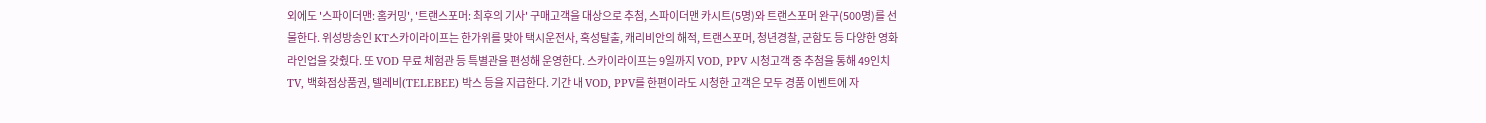외에도 '스파이더맨: 홈커밍', '트랜스포머: 최후의 기사' 구매고객을 대상으로 추첨, 스파이더맨 카시트(5명)와 트랜스포머 완구(500명)를 선물한다. 위성방송인 KT스카이라이프는 한가위를 맞아 택시운전사, 혹성탈출, 캐리비안의 해적, 트랜스포머, 청년경찰, 군함도 등 다양한 영화 라인업을 갖췄다. 또 VOD 무료 체험관 등 특별관을 편성해 운영한다. 스카이라이프는 9일까지 VOD, PPV 시청고객 중 추첨을 통해 49인치 TV, 백화점상품권, 텔레비(TELEBEE) 박스 등을 지급한다. 기간 내 VOD, PPV를 한편이라도 시청한 고객은 모두 경품 이벤트에 자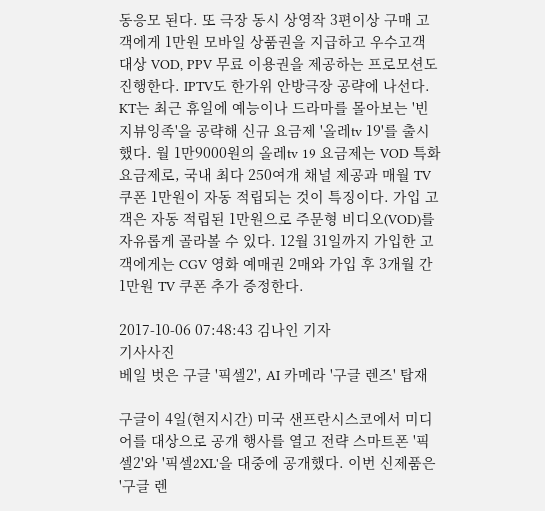동응모 된다. 또 극장 동시 상영작 3편이상 구매 고객에게 1만원 모바일 상품권을 지급하고 우수고객 대상 VOD, PPV 무료 이용권을 제공하는 프로모션도 진행한다. IPTV도 한가위 안방극장 공략에 나선다. KT는 최근 휴일에 예능이나 드라마를 몰아보는 '빈지뷰잉족'을 공략해 신규 요금제 '올레tv 19'를 출시했다. 월 1만9000원의 올레tv 19 요금제는 VOD 특화 요금제로, 국내 최다 250여개 채널 제공과 매월 TV 쿠폰 1만원이 자동 적립되는 것이 특징이다. 가입 고객은 자동 적립된 1만원으로 주문형 비디오(VOD)를 자유롭게 골라볼 수 있다. 12월 31일까지 가입한 고객에게는 CGV 영화 예매권 2매와 가입 후 3개월 간 1만원 TV 쿠폰 추가 증정한다.

2017-10-06 07:48:43 김나인 기자
기사사진
베일 벗은 구글 '픽셀2', AI 카메라 '구글 렌즈' 탑재

구글이 4일(현지시간) 미국 샌프란시스코에서 미디어를 대상으로 공개 행사를 열고 전략 스마트폰 '픽셀2'와 '픽셀2XL'을 대중에 공개했다. 이번 신제품은 '구글 렌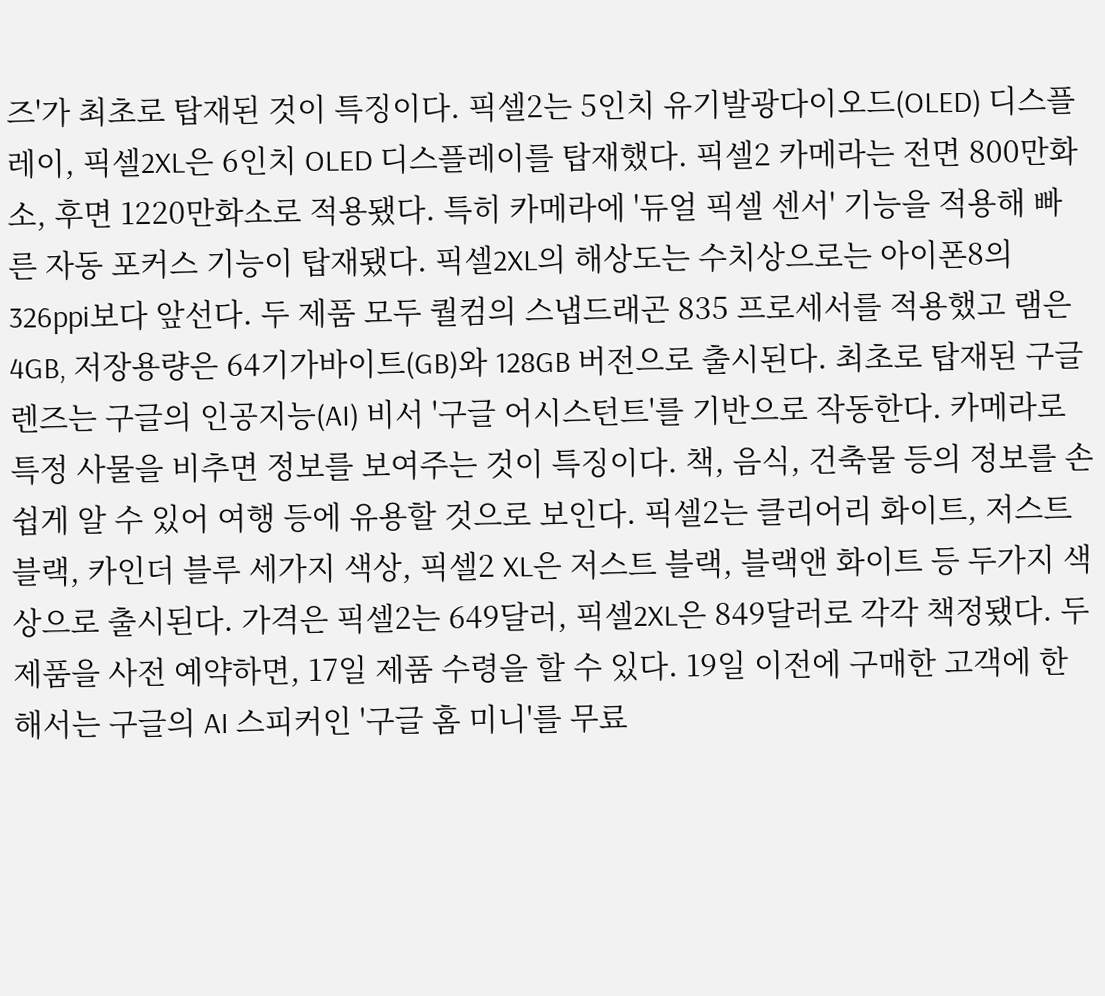즈'가 최초로 탑재된 것이 특징이다. 픽셀2는 5인치 유기발광다이오드(OLED) 디스플레이, 픽셀2XL은 6인치 OLED 디스플레이를 탑재했다. 픽셀2 카메라는 전면 800만화소, 후면 1220만화소로 적용됐다. 특히 카메라에 '듀얼 픽셀 센서' 기능을 적용해 빠른 자동 포커스 기능이 탑재됐다. 픽셀2XL의 해상도는 수치상으로는 아이폰8의 326ppi보다 앞선다. 두 제품 모두 퀄컴의 스냅드래곤 835 프로세서를 적용했고 램은 4GB, 저장용량은 64기가바이트(GB)와 128GB 버전으로 출시된다. 최초로 탑재된 구글 렌즈는 구글의 인공지능(AI) 비서 '구글 어시스턴트'를 기반으로 작동한다. 카메라로 특정 사물을 비추면 정보를 보여주는 것이 특징이다. 책, 음식, 건축물 등의 정보를 손쉽게 알 수 있어 여행 등에 유용할 것으로 보인다. 픽셀2는 클리어리 화이트, 저스트 블랙, 카인더 블루 세가지 색상, 픽셀2 XL은 저스트 블랙, 블랙앤 화이트 등 두가지 색상으로 출시된다. 가격은 픽셀2는 649달러, 픽셀2XL은 849달러로 각각 책정됐다. 두 제품을 사전 예약하면, 17일 제품 수령을 할 수 있다. 19일 이전에 구매한 고객에 한해서는 구글의 AI 스피커인 '구글 홈 미니'를 무료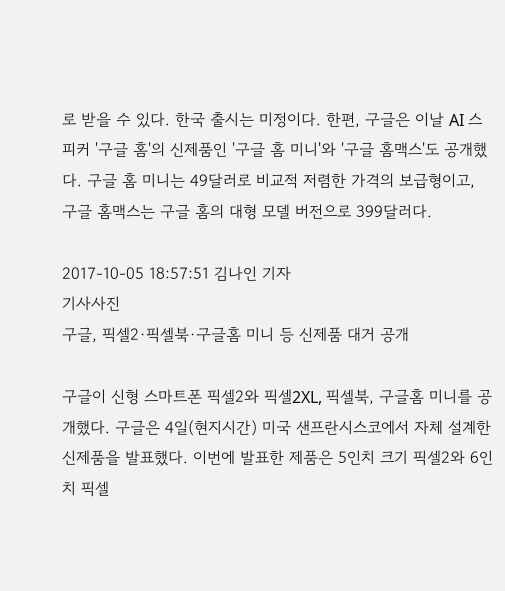로 받을 수 있다. 한국 출시는 미정이다. 한편, 구글은 이날 AI 스피커 '구글 홈'의 신제품인 '구글 홈 미니'와 '구글 홈맥스'도 공개했다. 구글 홈 미니는 49달러로 비교적 저렴한 가격의 보급형이고, 구글 홈맥스는 구글 홈의 대형 모델 버전으로 399달러다.

2017-10-05 18:57:51 김나인 기자
기사사진
구글, 픽셀2·픽셀북·구글홈 미니 등 신제품 대거 공개

구글이 신형 스마트폰 픽셀2와 픽셀2XL, 픽셀북, 구글홈 미니를 공개했다. 구글은 4일(현지시간) 미국 샌프란시스코에서 자체 설계한 신제품을 발표했다. 이번에 발표한 제품은 5인치 크기 픽셀2와 6인치 픽셀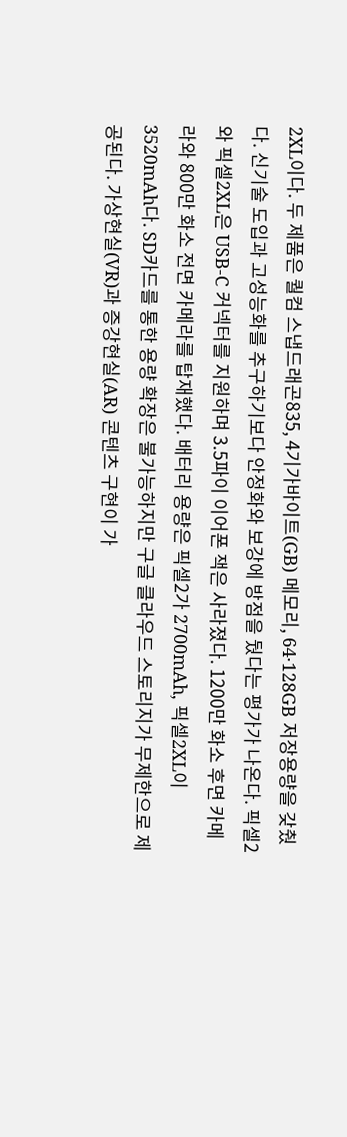2XL이다. 두 제품은 퀄컴 스냅드래곤835, 4기가바이트(GB) 메모리, 64·128GB 저장용량을 갖췄다. 신기술 도입과 고성능화를 추구하기보다 안정화와 보강에 방점을 뒀다는 평가가 나온다. 픽셀2와 픽셀2XL은 USB-C 커넥터를 지원하며 3.5파이 이어폰 잭은 사라졌다. 1200만 화소 후면 카메라와 800만 화소 전면 카메라를 탑재했다. 배터리 용량은 픽셀2가 2700mAh, 픽셀2XL이 3520mAh다. SD카드를 통한 용량 확장은 불가능하지만 구글 클라우드 스토리지가 무제한으로 제공된다. 가상현실(VR)과 증강현실(AR) 콘텐츠 구현이 가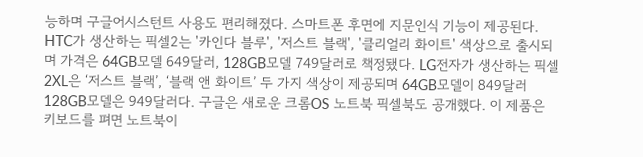능하며 구글어시스턴트 사용도 편리해졌다. 스마트폰 후면에 지문인식 기능이 제공된다. HTC가 생산하는 픽셀2는 '카인다 블루', '저스트 블랙', '클리얼리 화이트' 색상으로 출시되며 가격은 64GB모델 649달러, 128GB모델 749달러로 책정됐다. LG전자가 생산하는 픽셀2XL은 ‘저스트 블랙’, ‘블랙 앤 화이트’ 두 가지 색상이 제공되며 64GB모델이 849달러 128GB모델은 949달러다. 구글은 새로운 크롬OS 노트북 픽셀북도 공개했다. 이 제품은 키보드를 펴면 노트북이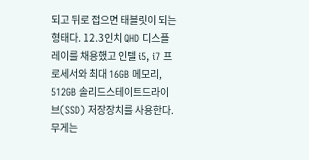되고 뒤로 접으면 태블릿이 되는 형태다. 12.3인치 QHD 디스플레이를 채용했고 인텔 i5, i7 프로세서와 최대 16GB 메모리, 512GB 솔리드스테이트드라이브(SSD) 저장장치를 사용한다. 무게는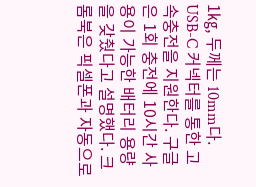1㎏, 두께는 10mm다. USB-C 커넥터를 통한 고속충전을 지원한다. 구글은 1회 충전에 10시간 사용이 가능한 배터리 용량을 갖췄다고 설명했다. 크롬북은 픽셀폰과 자동으로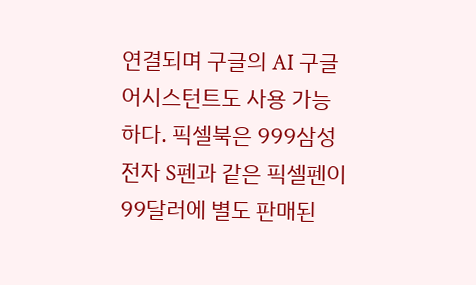연결되며 구글의 AI 구글 어시스턴트도 사용 가능하다. 픽셀북은 999삼성전자 S펜과 같은 픽셀펜이 99달러에 별도 판매된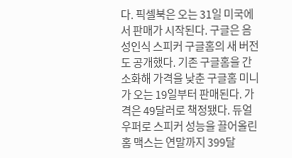다. 픽셀북은 오는 31일 미국에서 판매가 시작된다. 구글은 음성인식 스피커 구글홈의 새 버전도 공개했다. 기존 구글홈을 간소화해 가격을 낮춘 구글홈 미니가 오는 19일부터 판매된다. 가격은 49달러로 책정됐다. 듀얼우퍼로 스피커 성능을 끌어올린 홈 맥스는 연말까지 399달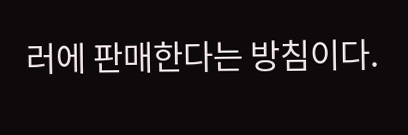러에 판매한다는 방침이다.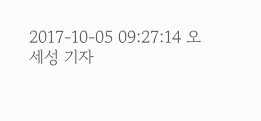2017-10-05 09:27:14 오세성 기자